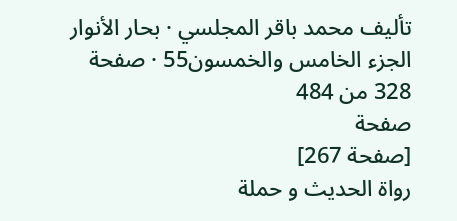تأليف محمد باقر المجلسي · بحار الأنوار الجزء الخامس والخمسون55 · صفحة 328 من 484
صفحة
[صفحة 267]
رواة الحديث و حملة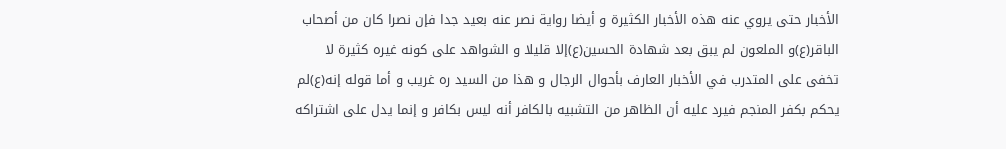الأخبار حتى يروي عنه هذه الأخبار الكثيرة و أيضا رواية نصر عنه بعيد جدا فإن نصرا كان من أصحاب الباقر(ع)و الملعون لم يبق بعد شهادة الحسين(ع)إلا قليلا و الشواهد على كونه غيره كثيرة لا تخفى على المتدرب في الأخبار العارف بأحوال الرجال و هذا من السيد ره غريب و أما قوله إنه(ع)لم يحكم بكفر المنجم فيرد عليه أن الظاهر من التشبيه بالكافر أنه ليس بكافر و إنما يدل على اشتراكه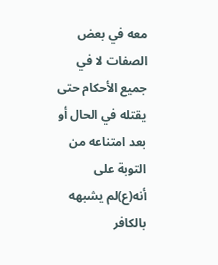معه في بعض الصفات لا في جميع الأحكام حتى يقتله في الحال أو بعد امتناعه من التوبة على أنه(ع)لم يشبهه بالكافر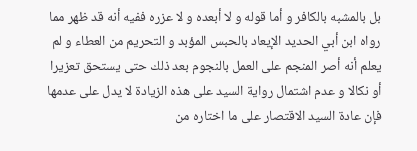بل بالمشبه بالكافر و أما قوله و لا أبعده و لا عزره ففيه أنه قد ظهر مما رواه ابن أبي الحديد الإيعاد بالحبس المؤبد و التحريم من العطاء و لم يعلم أنه أصر المنجم على العمل بالنجوم بعد ذلك حتى يستحق تعزيرا أو نكالا و عدم اشتمال رواية السيد على هذه الزيادة لا يدل على عدمها فإن عادة السيد الاقتصار على ما اختاره من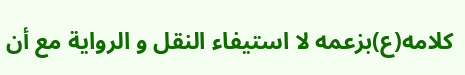كلامه(ع)بزعمه لا استيفاء النقل و الرواية مع أن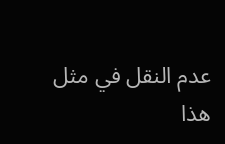عدم النقل في مثل هذا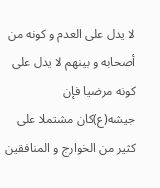لا يدل على العدم و كونه من أصحابه و بينهم لا يدل على كونه مرضيا فإن جيشه(ع)كان مشتملا على كثير من الخوارج و المنافقين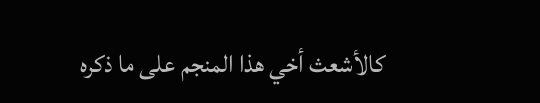كالأشعث أخي هذا المنجم على ما ذكره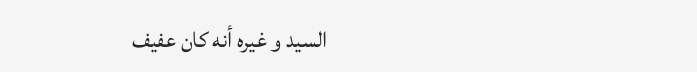السيد و غيره أنه كان عفيف